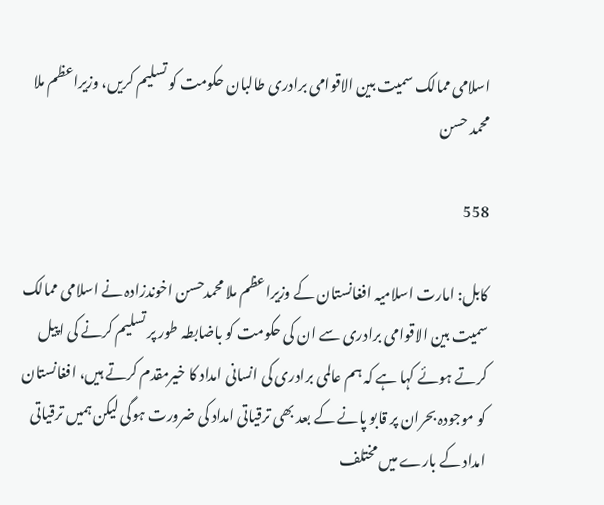اسلامی ممالک سمیت بین الاقوامی برادری طالبان حکومت کو تسلیم کریں، وزیراعظم ملا محمد حسن

558

کابل: امارت اسلامیہ افغانستان کے وزیراعظم ملا محمدحسن اخوندزادہ نے اسلامی ممالک سمیت بین الاقوامی برادری سے ان کی حکومت کو باضابطہ طور پر تسلیم کرنے کی اپیل کرتے ہوئے کہا ہے کہ ہم عالمی برادری کی انسانی امداد کا خیرمقدم کرتے ہیں، افغانستان کو موجودہ بحران پر قابو پانے کے بعد بھی ترقیاتی امداد کی ضرورت ہوگی لیکن ہمیں ترقیاتی امداد کے بارے میں مختلف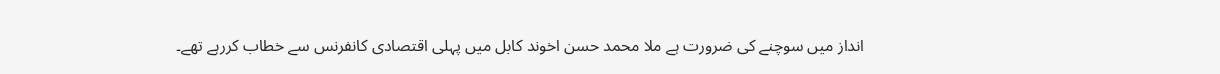انداز میں سوچنے کی ضرورت ہے ملا محمد حسن اخوند کابل میں پہلی اقتصادی کانفرنس سے خطاب کررہے تھے۔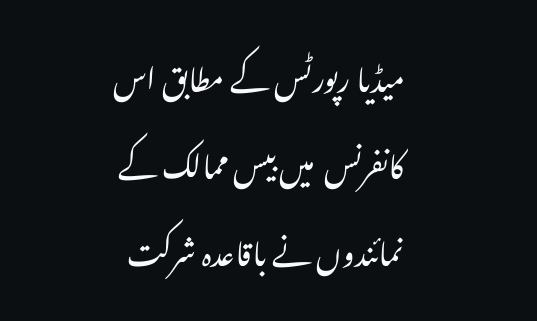میڈیا رپورٹس کے مطابق اس کانفرنس  میں بیس ممالک کے نمائندوں نے باقاعدہ شرکت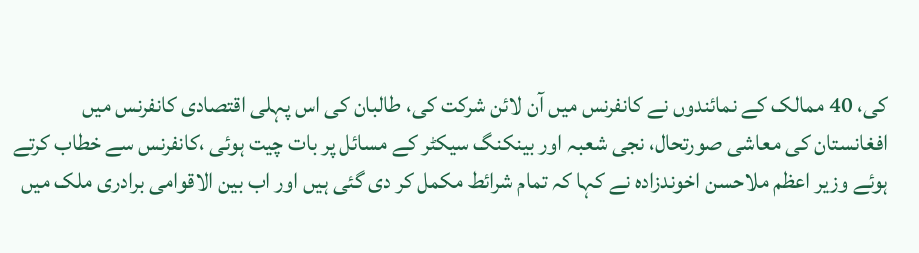کی، 40 ممالک کے نمائندوں نے کانفرنس میں آن لائن شرکت کی، طالبان کی اس پہلی اقتصادی کانفرنس میں افغانستان کی معاشی صورتحال، نجی شعبہ اور بینکنگ سیکٹر کے مسائل پر بات چیت ہوئی ،کانفرنس سے خطاب کرتے ہوئے وزیر اعظم ملاحسن اخوندزادہ نے کہا کہ تمام شرائط مکمل کر دی گئی ہیں اور اب بین الاقوامی برادری ملک میں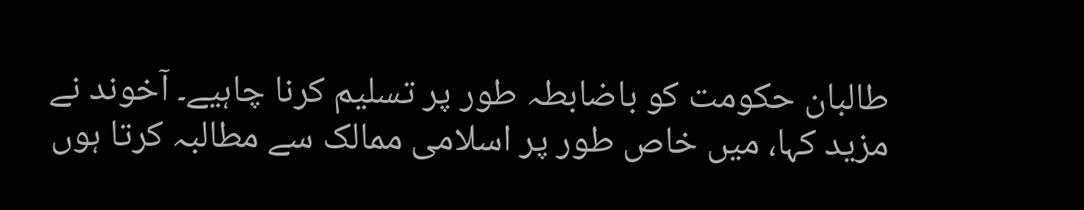طالبان حکومت کو باضابطہ طور پر تسلیم کرنا چاہیے۔ آخوند نے مزید کہا، میں خاص طور پر اسلامی ممالک سے مطالبہ کرتا ہوں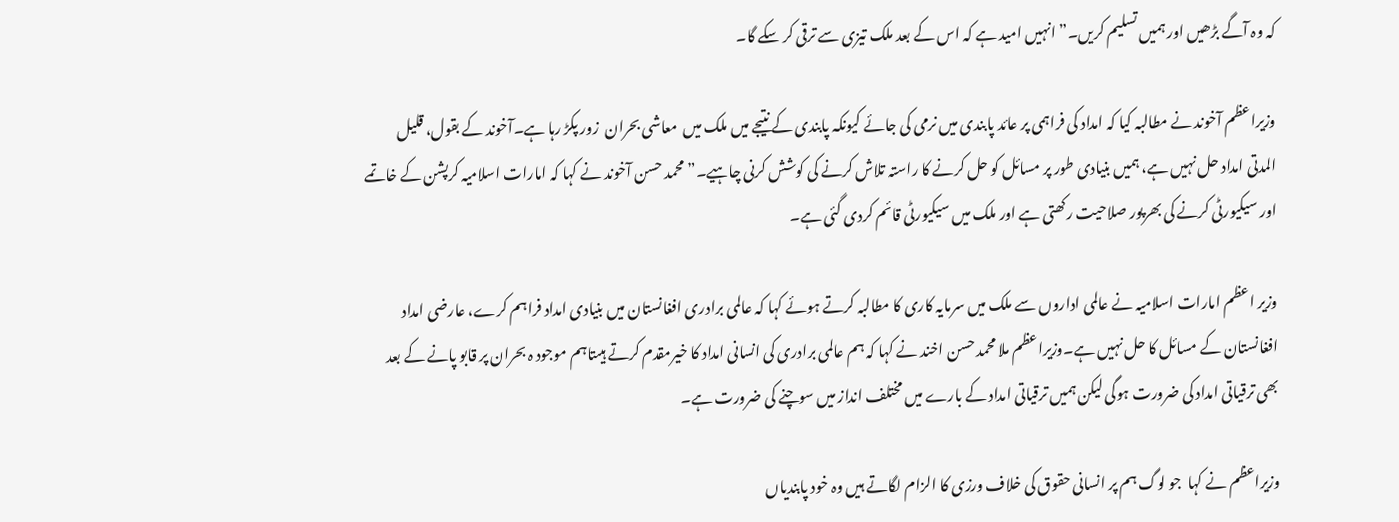کہ وہ آگے بڑھیں اور ہمیں تسلیم کریں۔” انہیں امید ہے کہ اس کے بعد ملک تیزی سے ترقی کر سکے گا۔

وزیراعظم آخوند نے مطالبہ کیا کہ امداد کی فراہمی پر عائد پابندی میں نرمی کی جائے کیونکہ پابندی کے نتیجے میں ملک میں  معاشی بحران  زور پکڑ رہا ہے۔آخوند کے بقول، قلیل  المدتی امداد حل نہیں ہے، ہمیں بنیادی طور پر مسائل کو حل کرنے کا راستہ تلاش کرنے کی کوشش کرنی چاہیے۔”محمد حسن آخوند نے کہا کہ امارات اسلامیہ کرپشن کے خاتمے اور سیکیورٹی کرنے کی بھرپور صلاحیت رکھتی ہے اور ملک میں سیکیورٹی قائم کردی گئی ہے۔

وزیر اعظم امارات اسلامیہ نے عالمی اداروں سے ملک میں سرمایہ کاری کا مطالبہ کرتے ہوئے کہا کہ عالمی برادری افغانستان میں بنیادی امداد فراہم کرے، عارضی امداد افغانستان کے مسائل کا حل نہیں ہے۔وزیراعظم ملا محمد حسن اخند نے کہا کہ ہم عالمی برادری کی انسانی امداد کا خیرمقدم کرتے ہیںتاہم موجود ہ بحران پر قابو پانے کے بعد بھی ترقیاتی امداد کی ضرورت ہوگی لیکن ہمیں ترقیاتی امداد کے بارے میں مختلف انداز میں سوچنے کی ضرورت ہے۔

وزیراعظم نے کہا  جو لوگ ہم پر انسانی حقوق کی خلاف ورزی کا الزام لگاتے ہیں وہ خود پابندیاں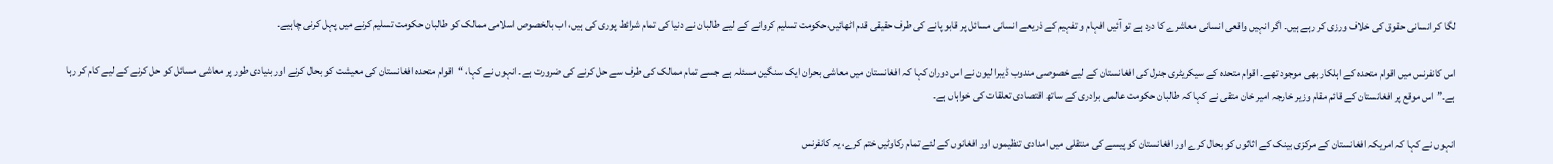لگا کر انسانی حقوق کی خلاف ورزی کر رہے ہیں۔ اگر انہیں واقعی انسانی معاشرے کا درد ہے تو آئیں افہام و تفہیم کے ذریعے انسانی مسائل پر قابو پانے کی طرف حقیقی قدم اٹھائیں،حکومت تسلیم کروانے کے لیے طالبان نے دنیا کی تمام شرائط پوری کی ہیں، اب بالخصوص اسلامی ممالک کو طالبان حکومت تسلیم کرنے میں پہل کرنی چاہیے۔

اس کانفرنس میں اقوام متحدہ کے اہلکار بھی موجود تھے۔ اقوام متحدہ کے سیکریٹری جنرل کی افغانستان کے لیے خصوصی مندوب ڈیبرا لیون نے اس دوران کہا کہ افغانستان میں معاشی بحران ایک سنگین مسئلہ ہے جسے تمام ممالک کی طرف سے حل کرنے کی ضرورت ہے۔ انہوں نے کہا، “اقوام متحدہ افغانستان کی معیشت کو بحال کرنے اور بنیادی طور پر معاشی مسائل کو حل کرنے کے لیے کام کر رہا ہے۔”اس موقع پر افغانستان کے قائم مقام وزیر خارجہ امیر خان متقی نے کہا کہ طالبان حکومت عالمی برادری کے ساتھ اقتصادی تعلقات کی خواہاں ہے۔

انہوں نے کہا کہ امریکہ افغانستان کے مرکزی بینک کے اثاثوں کو بحال کرے اور افغانستان کو پیسے کی منتقلی میں امدادی تنظیموں اور افغانوں کے لئے تمام رکاوٹیں ختم کرے، یہ کانفرنس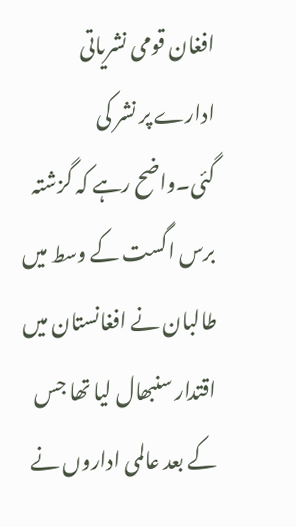افغان قومی نشریاتی ادارے پر نشر کی گئی۔واضح رہے کہ گزشتہ برس اگست کے وسط میں طالبان نے افغانستان میں اقتدار سنبھال لیا تھا جس کے بعد عالمی اداروں نے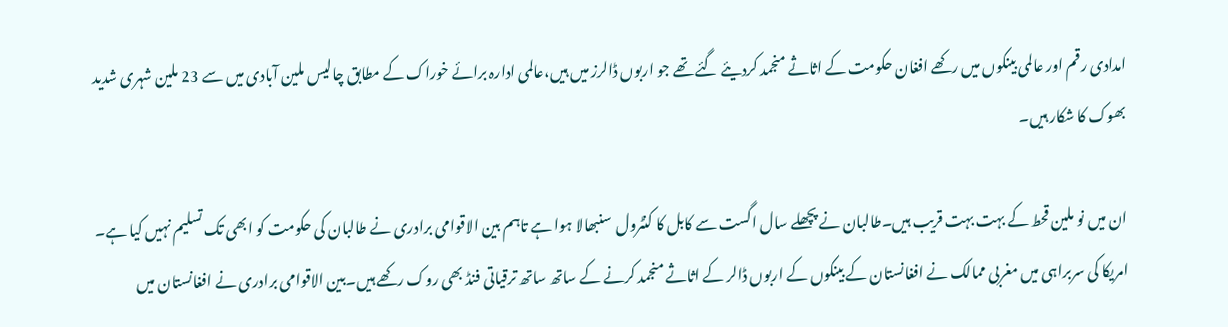امدادی رقم اور عالمی بینکوں میں رکھے افغان حکومت کے اثاثے منجمد کردیئے گئے تھے جو اربوں ڈالرز میں ہیں،عالمی ادارہ برائے خوراک کے مطابق چالیس ملین آبادی میں سے 23 ملین شہری شدید بھوک کا شکار ہیں۔

ان میں نو ملین قحط کے بہت بہت قریب ہیں۔طالبان نے پچھلے سال اگست سے کابل کا کنٹرول  سنبھالا ہوا ہے تاہم بین الاقوامی برادری نے طالبان کی حکومت کو ابھی تک تسلیم نہیں کیا ہے۔ امریکا کی سربراہی میں مغربی ممالک نے افغانستان کے بینکوں کے اربوں ڈالر کے اثاثے منجمد کرنے کے ساتھ ساتھ ترقیاتی فنڈ بھی روک رکھے ہیں۔بین الاقوامی برادری نے افغانستان میں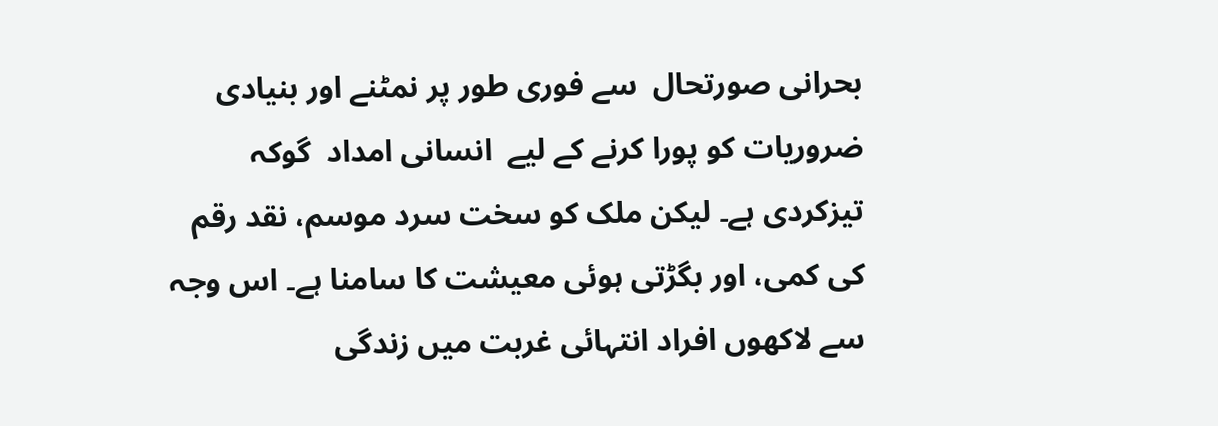بحرانی صورتحال  سے فوری طور پر نمٹنے اور بنیادی ضروریات کو پورا کرنے کے لیے  انسانی امداد  گوکہ تیزکردی ہے۔ لیکن ملک کو سخت سرد موسم، نقد رقم کی کمی، اور بگڑتی ہوئی معیشت کا سامنا ہے۔ اس وجہ سے لاکھوں افراد انتہائی غربت میں زندگی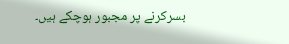بسرکرنے پر مجبور ہوچکے ہیں۔